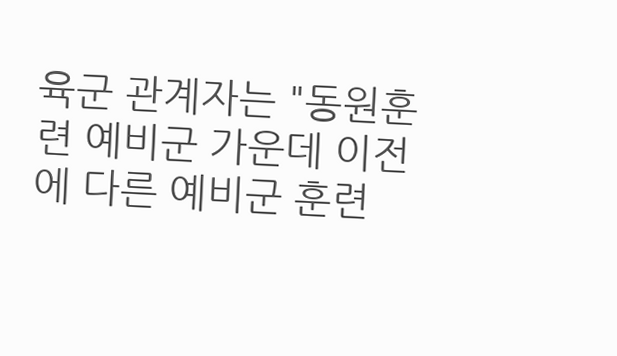육군 관계자는 "동원훈련 예비군 가운데 이전에 다른 예비군 훈련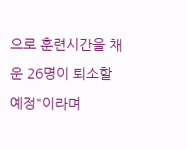으로 훈련시간을 채운 26명이 퇴소할 예정"이라며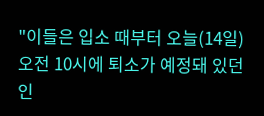"이들은 입소 때부터 오늘(14일) 오전 10시에 퇴소가 예정돼 있던 인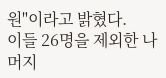원"이라고 밝혔다.
이들 26명을 제외한 나머지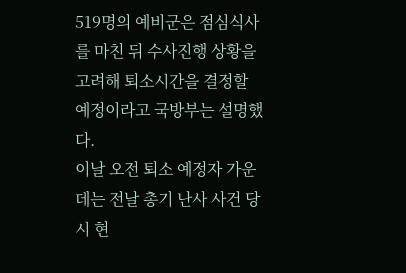519명의 예비군은 점심식사를 마친 뒤 수사진행 상황을 고려해 퇴소시간을 결정할 예정이라고 국방부는 설명했다.
이날 오전 퇴소 예정자 가운데는 전날 총기 난사 사건 당시 현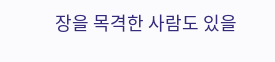장을 목격한 사람도 있을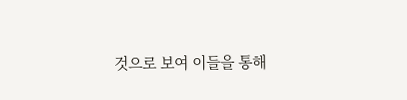것으로 보여 이들을 통해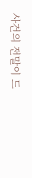사건의 전말이 드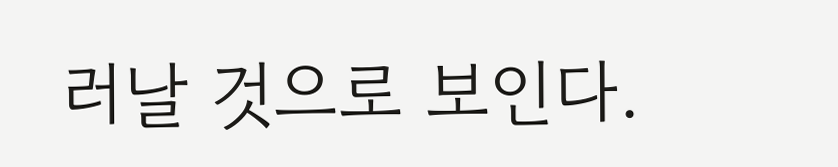러날 것으로 보인다.